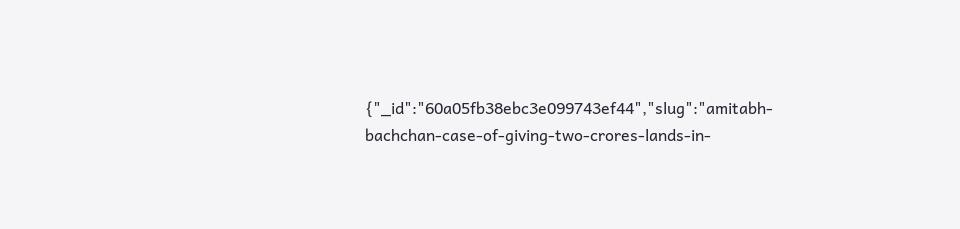{"_id":"60a05fb38ebc3e099743ef44","slug":"amitabh-bachchan-case-of-giving-two-crores-lands-in-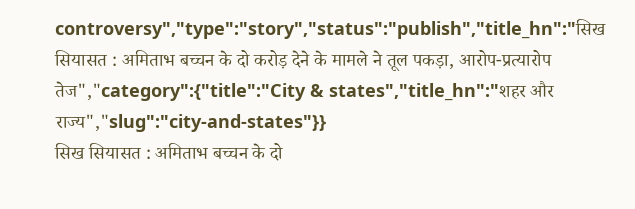controversy","type":"story","status":"publish","title_hn":"सिख सियासत : अमिताभ बच्चन के दो करोड़ देने के मामले ने तूल पकड़ा, आरोप-प्रत्यारोप तेज","category":{"title":"City & states","title_hn":"शहर और राज्य","slug":"city-and-states"}}
सिख सियासत : अमिताभ बच्चन के दो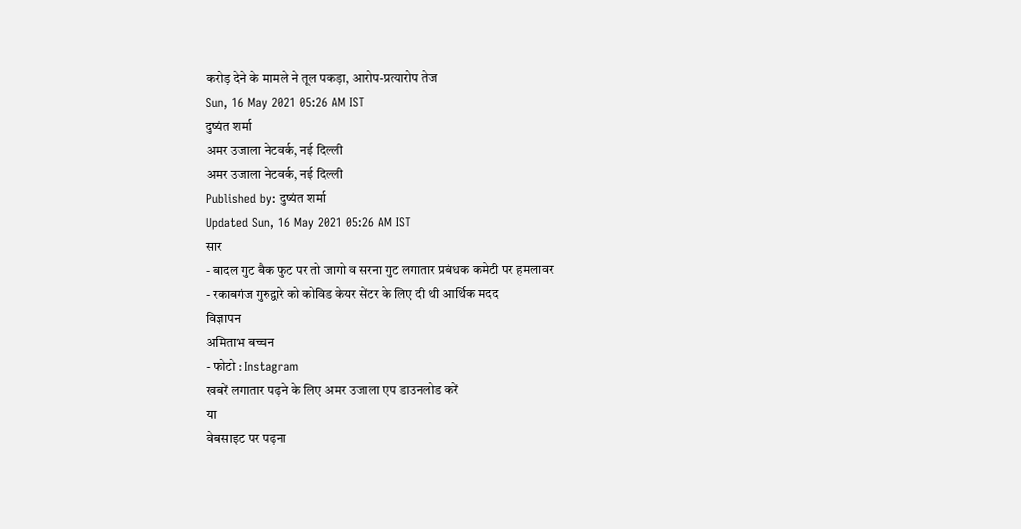करोड़ देने के मामले ने तूल पकड़ा, आरोप-प्रत्यारोप तेज
Sun, 16 May 2021 05:26 AM IST
दुष्यंत शर्मा
अमर उजाला नेटवर्क, नई दिल्ली
अमर उजाला नेटवर्क, नई दिल्ली
Published by: दुष्यंत शर्मा
Updated Sun, 16 May 2021 05:26 AM IST
सार
- बादल गुट बैक फुट पर तो जागो व सरना गुट लगातार प्रबंधक कमेटी पर हमलावर
- रकाबगंज गुरुद्वारे को कोविड केयर सेंटर के लिए दी थी आर्थिक मदद
विज्ञापन
अमिताभ बच्चन
- फोटो : Instagram
खबरें लगातार पढ़ने के लिए अमर उजाला एप डाउनलोड करें
या
वेबसाइट पर पढ़ना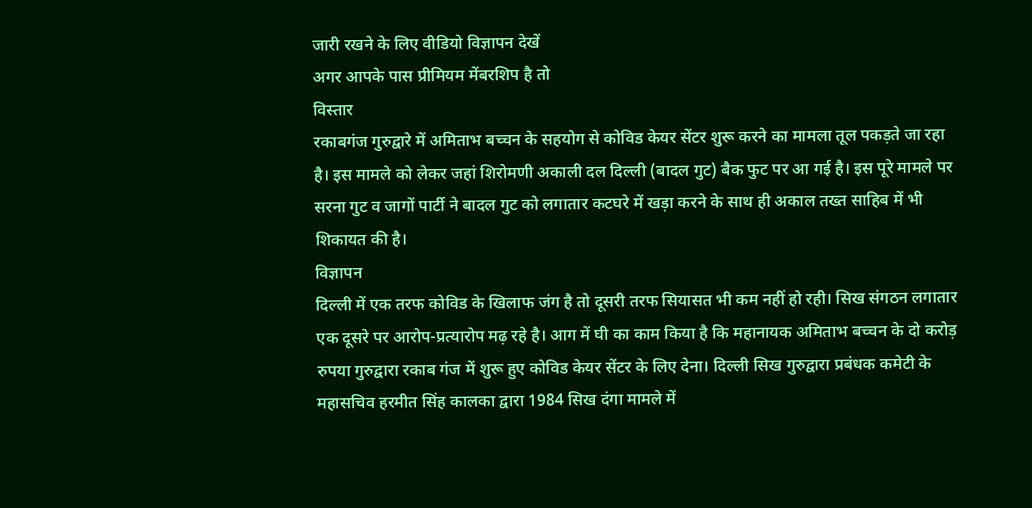जारी रखने के लिए वीडियो विज्ञापन देखें
अगर आपके पास प्रीमियम मेंबरशिप है तो
विस्तार
रकाबगंज गुरुद्वारे में अमिताभ बच्चन के सहयोग से कोविड केयर सेंटर शुरू करने का मामला तूल पकड़ते जा रहा है। इस मामले को लेकर जहां शिरोमणी अकाली दल दिल्ली (बादल गुट) बैक फुट पर आ गई है। इस पूरे मामले पर सरना गुट व जागों पार्टी ने बादल गुट को लगातार कटघरे में खड़ा करने के साथ ही अकाल तख्त साहिब में भी शिकायत की है।
विज्ञापन
दिल्ली में एक तरफ कोविड के खिलाफ जंग है तो दूसरी तरफ सियासत भी कम नहीं हो रही। सिख संगठन लगातार एक दूसरे पर आरोप-प्रत्यारोप मढ़ रहे है। आग में घी का काम किया है कि महानायक अमिताभ बच्चन के दो करोड़ रुपया गुरुद्वारा रकाब गंज में शुरू हुए कोविड केयर सेंटर के लिए देना। दिल्ली सिख गुरुद्वारा प्रबंधक कमेटी के महासचिव हरमीत सिंह कालका द्वारा 1984 सिख दंगा मामले में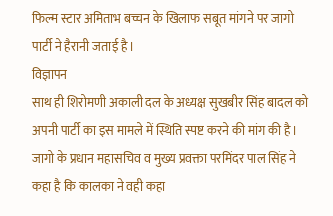फिल्म स्टार अमिताभ बच्चन के खिलाफ सबूत मांगने पर जागो पार्टी ने हैरानी जताई है।
विज्ञापन
साथ ही शिरोमणी अकाली दल के अध्यक्ष सुखबीर सिंह बादल को अपनी पार्टी का इस मामले में स्थिति स्पष्ट करने की मांग की है। जागो के प्रधान महासचिव व मुख्य प्रवक्ता परमिंदर पाल सिंह ने कहा है कि कालका ने वही कहा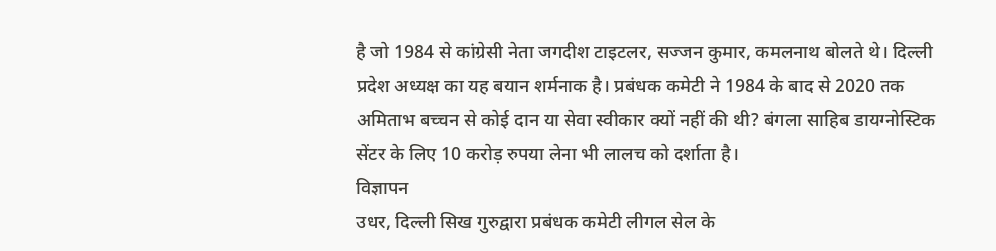है जो 1984 से कांग्रेसी नेता जगदीश टाइटलर, सज्जन कुमार, कमलनाथ बोलते थे। दिल्ली प्रदेश अध्यक्ष का यह बयान शर्मनाक है। प्रबंधक कमेटी ने 1984 के बाद से 2020 तक अमिताभ बच्चन से कोई दान या सेवा स्वीकार क्यों नहीं की थी? बंगला साहिब डायग्नोस्टिक सेंटर के लिए 10 करोड़ रुपया लेना भी लालच को दर्शाता है।
विज्ञापन
उधर, दिल्ली सिख गुरुद्वारा प्रबंधक कमेटी लीगल सेल के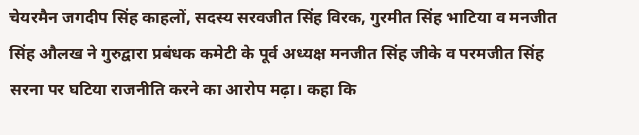चेयरमैन जगदीप सिंह काहलों, सदस्य सरवजीत सिंह विरक, गुरमीत सिंह भाटिया व मनजीत सिंह औलख ने गुरुद्वारा प्रबंधक कमेटी के पूर्व अध्यक्ष मनजीत सिंह जीके व परमजीत सिंह सरना पर घटिया राजनीति करने का आरोप मढ़ा। कहा कि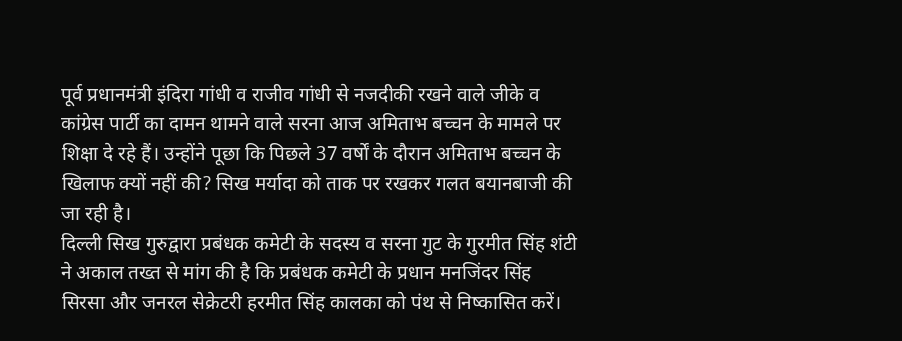पूर्व प्रधानमंत्री इंदिरा गांधी व राजीव गांधी से नजदीकी रखने वाले जीके व कांग्रेस पार्टी का दामन थामने वाले सरना आज अमिताभ बच्चन के मामले पर शिक्षा दे रहे हैं। उन्होंने पूछा कि पिछले 37 वर्षों के दौरान अमिताभ बच्चन के खिलाफ क्यों नहीं की? सिख मर्यादा को ताक पर रखकर गलत बयानबाजी की जा रही है।
दिल्ली सिख गुरुद्वारा प्रबंधक कमेटी के सदस्य व सरना गुट के गुरमीत सिंह शंटी ने अकाल तख्त से मांग की है कि प्रबंधक कमेटी के प्रधान मनजिंदर सिंह सिरसा और जनरल सेक्रेटरी हरमीत सिंह कालका को पंथ से निष्कासित करें।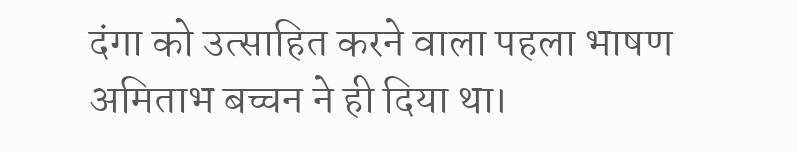दंगा को उत्साहित करने वाला पहला भाषण अमिताभ बच्चन ने ही दिया था।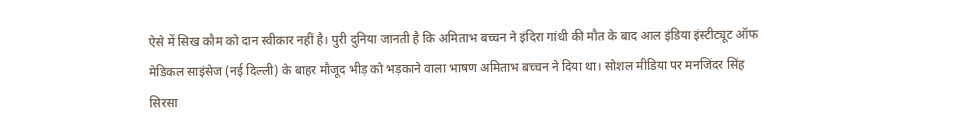ऐसे में सिख कौम को दान स्वीकार नहीं है। पुरी दुनिया जानती है कि अमिताभ बच्चन ने इंदिरा गांधी की मौत के बाद आल इंडिया इंस्टीट्यूट ऑफ मेडिकल साइंसेज (नई दिल्ली) के बाहर मौजूद भीड़ को भड़काने वाला भाषण अमिताभ बच्चन ने दिया था। सोशल मीडिया पर मनजिंदर सिंह सिरसा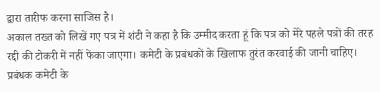द्वारा तारीफ करना साजिस है।
अकाल तख्त को लिखें गए पत्र में शंटी ने कहा है कि उम्मीद करता हूं कि पत्र को मेरे पहले पत्रों की तरह रद्दी की टोकरी में नहीं फेंका जाएगा। कमेटी के प्रबंधकों के खिलाफ तुरंत करवाई की जानी चाहिए। प्रबंधक कमेटी के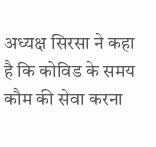अध्यक्ष सिरसा ने कहा है कि कोविड के समय कौम की सेवा करना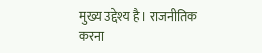मुख्य उद्देश्य है। राजनीतिक करना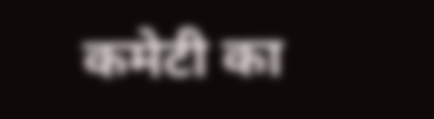कमेटी का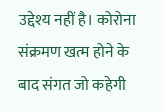उद्देश्य नहीं है। कोरोना संक्रमण खत्म होने के बाद संगत जो कहेगी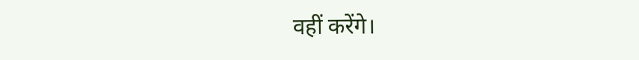वहीं करेंगे।